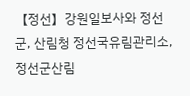【정선】강원일보사와 정선군, 산림청 정선국유림관리소, 정선군산림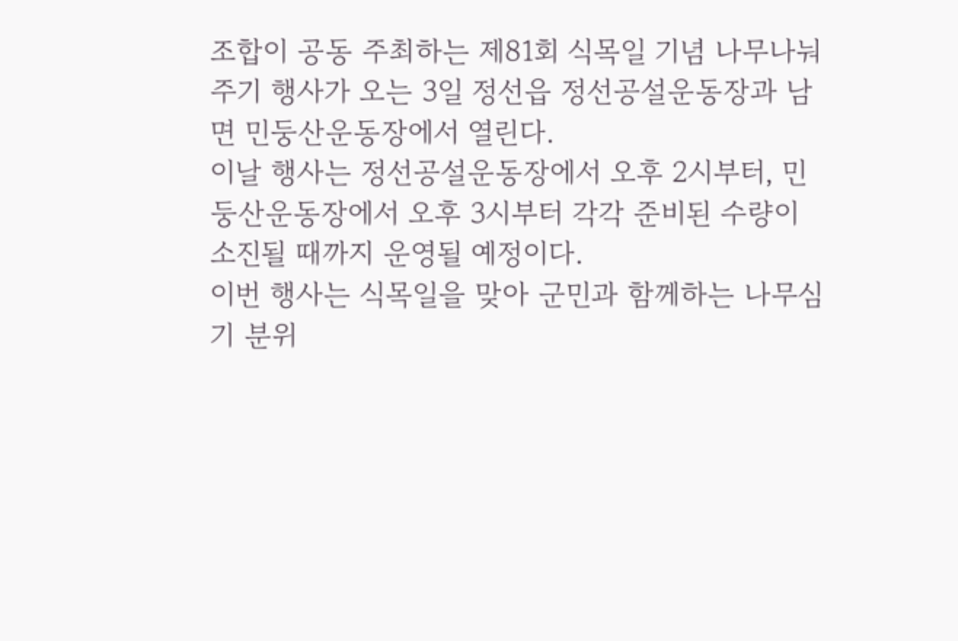조합이 공동 주최하는 제81회 식목일 기념 나무나눠주기 행사가 오는 3일 정선읍 정선공설운동장과 남면 민둥산운동장에서 열린다.
이날 행사는 정선공설운동장에서 오후 2시부터, 민둥산운동장에서 오후 3시부터 각각 준비된 수량이 소진될 때까지 운영될 예정이다.
이번 행사는 식목일을 맞아 군민과 함께하는 나무심기 분위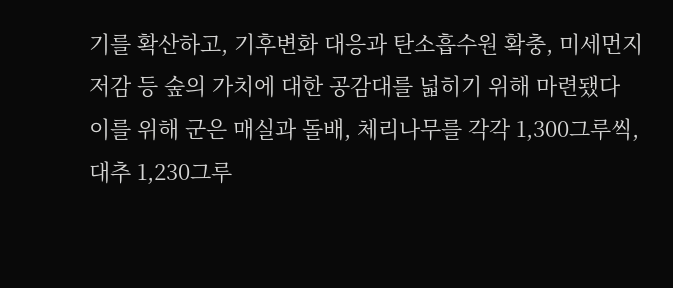기를 확산하고, 기후변화 대응과 탄소흡수원 확충, 미세먼지 저감 등 숲의 가치에 대한 공감대를 넓히기 위해 마련됐다
이를 위해 군은 매실과 돌배, 체리나무를 각각 1,300그루씩, 대추 1,230그루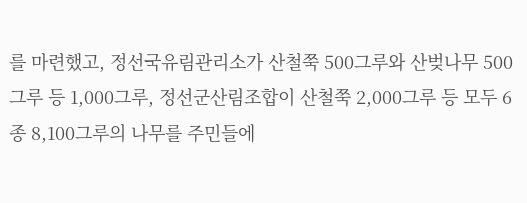를 마련했고, 정선국유림관리소가 산철쭉 500그루와 산벚나무 500그루 등 1,000그루, 정선군산림조합이 산철쭉 2,000그루 등 모두 6종 8,100그루의 나무를 주민들에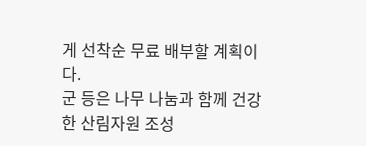게 선착순 무료 배부할 계획이다.
군 등은 나무 나눔과 함께 건강한 산림자원 조성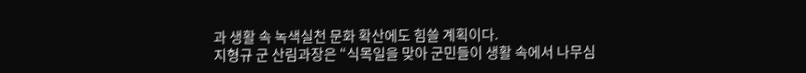과 생활 속 녹색실천 문화 확산에도 힘쓸 계획이다.
지형규 군 산림과장은 “식목일을 맞아 군민들이 생활 속에서 나무심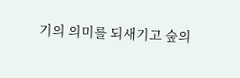기의 의미를 되새기고 숲의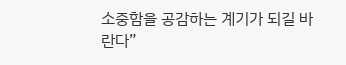소중함을 공감하는 계기가 되길 바란다”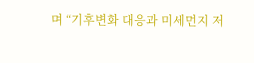며 “기후변화 대응과 미세먼지 저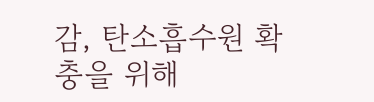감, 탄소흡수원 확충을 위해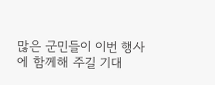많은 군민들이 이번 행사에 함께해 주길 기대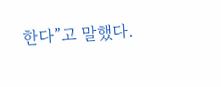한다”고 말했다.